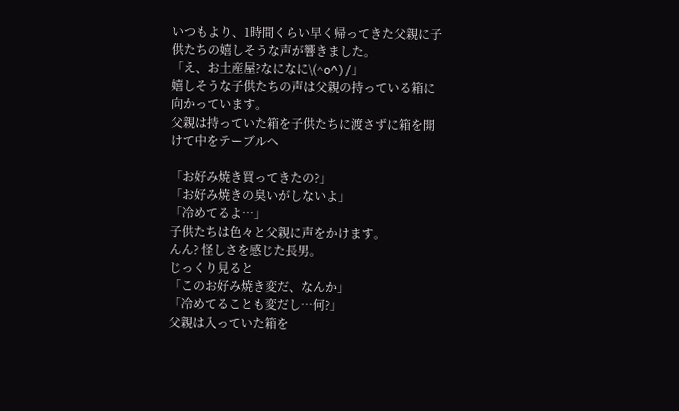いつもより、1時間くらい早く帰ってきた父親に子供たちの嬉しそうな声が響きました。
「え、お土産屋?なになに\(^o^)/」
嬉しそうな子供たちの声は父親の持っている箱に向かっています。
父親は持っていた箱を子供たちに渡さずに箱を開けて中をテーブルへ

「お好み焼き買ってきたの?」
「お好み焼きの臭いがしないよ」
「冷めてるよ…」
子供たちは色々と父親に声をかけます。
んん? 怪しさを感じた長男。
じっくり見ると
「このお好み焼き変だ、なんか」
「冷めてることも変だし…何?」
父親は入っていた箱を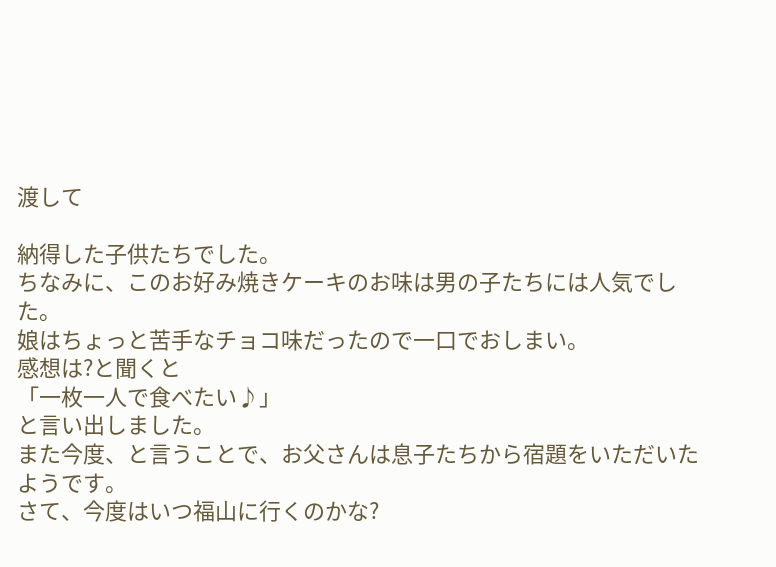渡して

納得した子供たちでした。
ちなみに、このお好み焼きケーキのお味は男の子たちには人気でした。
娘はちょっと苦手なチョコ味だったので一口でおしまい。
感想は?と聞くと
「一枚一人で食べたい♪」
と言い出しました。
また今度、と言うことで、お父さんは息子たちから宿題をいただいたようです。
さて、今度はいつ福山に行くのかな?